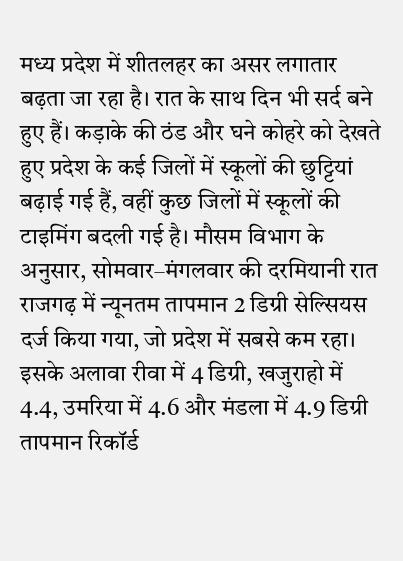मध्य प्रदेश में शीतलहर का असर लगातार बढ़ता जा रहा है। रात के साथ दिन भी सर्द बने हुए हैं। कड़ाके की ठंड और घने कोहरे को देखते हुए प्रदेश के कई जिलों में स्कूलों की छुट्टियां बढ़ाई गई हैं, वहीं कुछ जिलों में स्कूलों की टाइमिंग बदली गई है। मौसम विभाग के अनुसार, सोमवार–मंगलवार की दरमियानी रात राजगढ़ में न्यूनतम तापमान 2 डिग्री सेल्सियस दर्ज किया गया, जो प्रदेश में सबसे कम रहा। इसके अलावा रीवा में 4 डिग्री, खजुराहो में 4.4, उमरिया में 4.6 और मंडला में 4.9 डिग्री तापमान रिकॉर्ड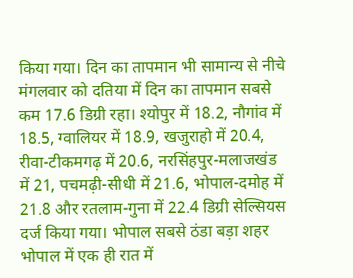किया गया। दिन का तापमान भी सामान्य से नीचे
मंगलवार को दतिया में दिन का तापमान सबसे कम 17.6 डिग्री रहा। श्योपुर में 18.2, नौगांव में 18.5, ग्वालियर में 18.9, खजुराहो में 20.4, रीवा-टीकमगढ़ में 20.6, नरसिंहपुर-मलाजखंड में 21, पचमढ़ी-सीधी में 21.6, भोपाल-दमोह में 21.8 और रतलाम-गुना में 22.4 डिग्री सेल्सियस दर्ज किया गया। भोपाल सबसे ठंडा बड़ा शहर
भोपाल में एक ही रात में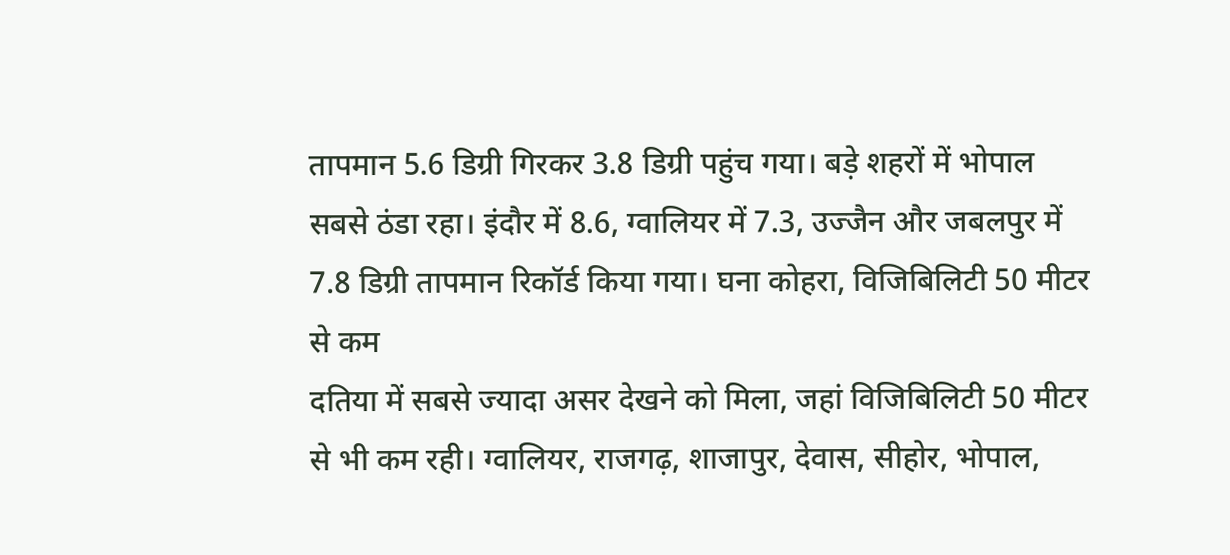तापमान 5.6 डिग्री गिरकर 3.8 डिग्री पहुंच गया। बड़े शहरों में भोपाल सबसे ठंडा रहा। इंदौर में 8.6, ग्वालियर में 7.3, उज्जैन और जबलपुर में 7.8 डिग्री तापमान रिकॉर्ड किया गया। घना कोहरा, विजिबिलिटी 50 मीटर से कम
दतिया में सबसे ज्यादा असर देखने को मिला, जहां विजिबिलिटी 50 मीटर से भी कम रही। ग्वालियर, राजगढ़, शाजापुर, देवास, सीहोर, भोपाल,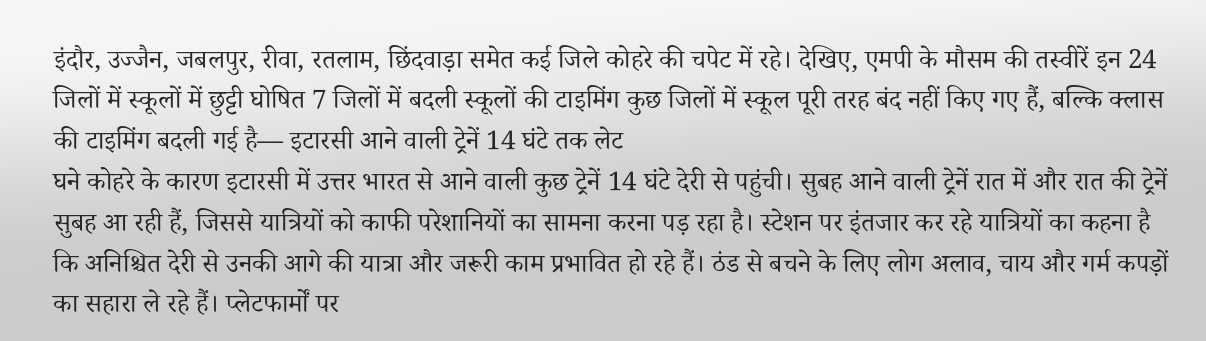इंदौर, उज्जैन, जबलपुर, रीवा, रतलाम, छिंदवाड़ा समेत कई जिले कोहरे की चपेट में रहे। देखिए, एमपी के मौसम की तस्वीरें इन 24 जिलों में स्कूलों में छुट्टी घोषित 7 जिलों में बदली स्कूलों की टाइमिंग कुछ जिलों में स्कूल पूरी तरह बंद नहीं किए गए हैं, बल्कि क्लास की टाइमिंग बदली गई है— इटारसी आने वाली ट्रेनें 14 घंटे तक लेट
घने कोहरे के कारण इटारसी में उत्तर भारत से आने वाली कुछ ट्रेनें 14 घंटे देरी से पहुंची। सुबह आने वाली ट्रेनें रात में और रात की ट्रेनें सुबह आ रही हैं, जिससे यात्रियों को काफी परेशानियों का सामना करना पड़ रहा है। स्टेशन पर इंतजार कर रहे यात्रियों का कहना है कि अनिश्चित देरी से उनकी आगे की यात्रा और जरूरी काम प्रभावित हो रहे हैं। ठंड से बचने के लिए लोग अलाव, चाय और गर्म कपड़ों का सहारा ले रहे हैं। प्लेटफार्मों पर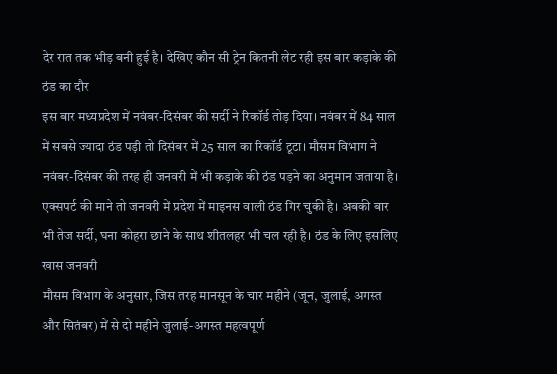देर रात तक भीड़ बनी हुई है। देखिए कौन सी ट्रेन कितनी लेट रही इस बार कड़ाके की ठंड का दौर
इस बार मध्यप्रदेश में नवंबर-दिसंबर की सर्दी ने रिकॉर्ड तोड़ दिया। नवंबर में 84 साल में सबसे ज्यादा ठंड पड़ी तो दिसंबर में 25 साल का रिकॉर्ड टूटा। मौसम विभाग ने नवंबर-दिसंबर की तरह ही जनवरी में भी कड़ाके की ठंड पड़ने का अनुमान जताया है। एक्सपर्ट की माने तो जनवरी में प्रदेश में माइनस वाली ठंड गिर चुकी है। अबकी बार भी तेज सर्दी, घना कोहरा छाने के साथ शीतलहर भी चल रही है। ठंड के लिए इसलिए खास जनवरी
मौसम विभाग के अनुसार, जिस तरह मानसून के चार महीने (जून, जुलाई, अगस्त और सितंबर) में से दो महीने जुलाई-अगस्त महत्वपूर्ण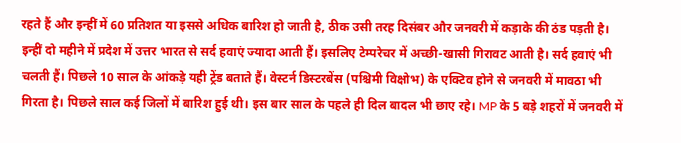रहते हैं और इन्हीं में 60 प्रतिशत या इससे अधिक बारिश हो जाती है, ठीक उसी तरह दिसंबर और जनवरी में कड़ाके की ठंड पड़ती है। इन्हीं दो महीने में प्रदेश में उत्तर भारत से सर्द हवाएं ज्यादा आती हैं। इसलिए टेम्परेचर में अच्छी-खासी गिरावट आती है। सर्द हवाएं भी चलती हैं। पिछले 10 साल के आंकड़े यही ट्रेंड बताते हैं। वेस्टर्न डिस्टरबेंस (पश्चिमी विक्षोभ) के एक्टिव होने से जनवरी में मावठा भी गिरता है। पिछले साल कई जिलों में बारिश हुई थी। इस बार साल के पहले ही दिल बादल भी छाए रहे। MP के 5 बड़े शहरों में जनवरी में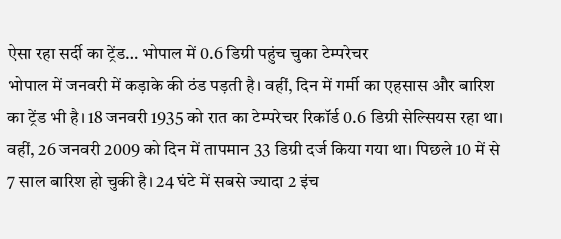ऐसा रहा सर्दी का ट्रेंड… भोपाल में 0.6 डिग्री पहुंच चुका टेम्परेचर
भोपाल में जनवरी में कड़ाके की ठंड पड़ती है। वहीं, दिन में गर्मी का एहसास और बारिश का ट्रेंड भी है। 18 जनवरी 1935 को रात का टेम्परेचर रिकॉर्ड 0.6 डिग्री सेल्सियस रहा था। वहीं, 26 जनवरी 2009 को दिन में तापमान 33 डिग्री दर्ज किया गया था। पिछले 10 में से 7 साल बारिश हो चुकी है। 24 घंटे में सबसे ज्यादा 2 इंच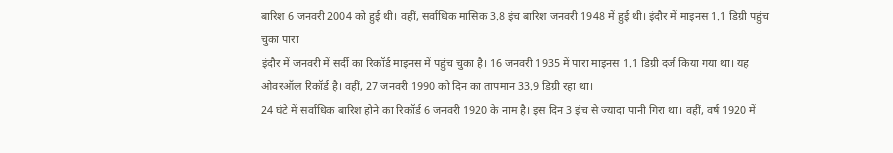बारिश 6 जनवरी 2004 को हुई थी। वहीं, सर्वाधिक मासिक 3.8 इंच बारिश जनवरी 1948 में हुई थी। इंदौर में माइनस 1.1 डिग्री पहुंच चुका पारा
इंदौर में जनवरी में सर्दी का रिकॉर्ड माइनस में पहुंच चुका है। 16 जनवरी 1935 में पारा माइनस 1.1 डिग्री दर्ज किया गया था। यह ओवरऑल रिकॉर्ड है। वहीं, 27 जनवरी 1990 को दिन का तापमान 33.9 डिग्री रहा था।
24 घंटे में सर्वाधिक बारिश होने का रिकॉर्ड 6 जनवरी 1920 के नाम है। इस दिन 3 इंच से ज्यादा पानी गिरा था। वहीं, वर्ष 1920 में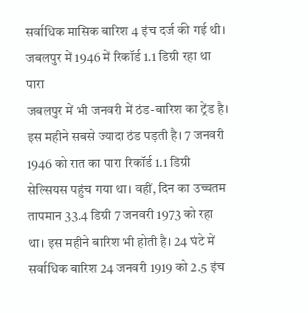सर्वाधिक मासिक बारिश 4 इंच दर्ज की गई थी। जबलपुर में 1946 में रिकॉर्ड 1.1 डिग्री रहा था पारा
जबलपुर में भी जनवरी में ठंड-बारिश का ट्रेंड है। इस महीने सबसे ज्यादा ठंड पड़ती है। 7 जनवरी 1946 को रात का पारा रिकॉर्ड 1.1 डिग्री सेल्सियस पहुंच गया था। वहीं, दिन का उच्चतम तापमान 33.4 डिग्री 7 जनवरी 1973 को रहा था। इस महीने बारिश भी होती है। 24 घंटे में सर्वाधिक बारिश 24 जनवरी 1919 को 2.5 इंच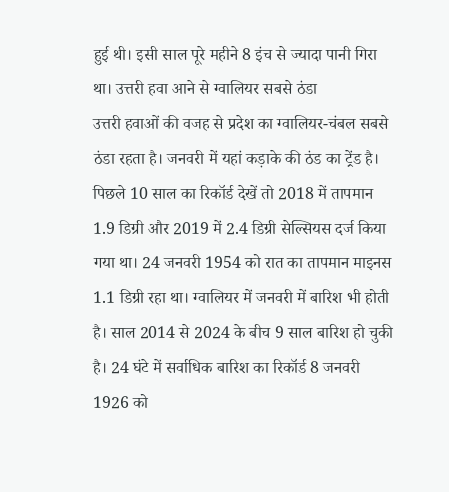हुई थी। इसी साल पूरे महीने 8 इंच से ज्यादा पानी गिरा था। उत्तरी हवा आने से ग्वालियर सबसे ठंडा
उत्तरी हवाओं की वजह से प्रदेश का ग्वालियर-चंबल सबसे ठंडा रहता है। जनवरी में यहां कड़ाके की ठंड का ट्रेंड है। पिछले 10 साल का रिकॉर्ड देखें तो 2018 में तापमान 1.9 डिग्री और 2019 में 2.4 डिग्री सेल्सियस दर्ज किया गया था। 24 जनवरी 1954 को रात का तापमान माइनस 1.1 डिग्री रहा था। ग्वालियर में जनवरी में बारिश भी होती है। साल 2014 से 2024 के बीच 9 साल बारिश हो चुकी है। 24 घंटे में सर्वाधिक बारिश का रिकॉर्ड 8 जनवरी 1926 को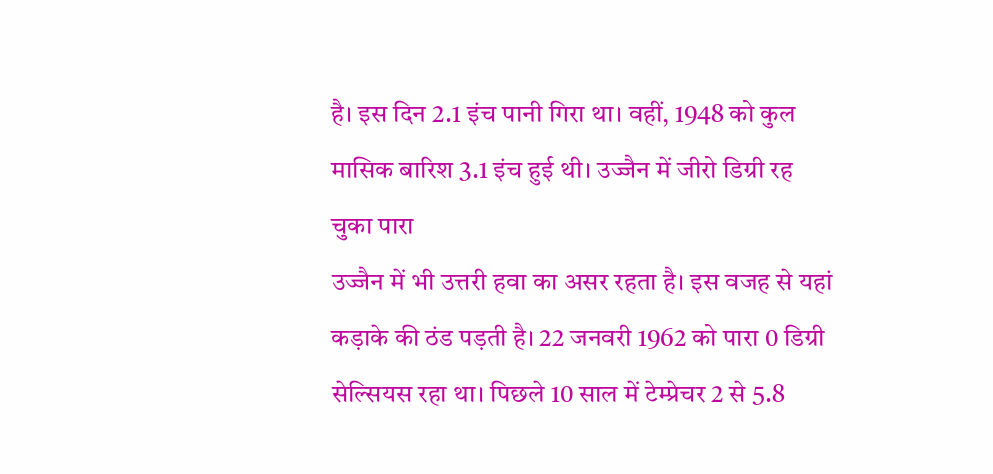है। इस दिन 2.1 इंच पानी गिरा था। वहीं, 1948 को कुल मासिक बारिश 3.1 इंच हुई थी। उज्जैन में जीरो डिग्री रह चुका पारा
उज्जैन में भी उत्तरी हवा का असर रहता है। इस वजह से यहां कड़ाके की ठंड पड़ती है। 22 जनवरी 1962 को पारा 0 डिग्री सेल्सियस रहा था। पिछले 10 साल में टेम्प्रेचर 2 से 5.8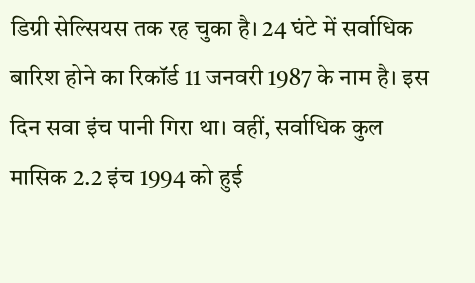डिग्री सेल्सियस तक रह चुका है। 24 घंटे में सर्वाधिक बारिश होने का रिकॉर्ड 11 जनवरी 1987 के नाम है। इस दिन सवा इंच पानी गिरा था। वहीं, सर्वाधिक कुल मासिक 2.2 इंच 1994 को हुई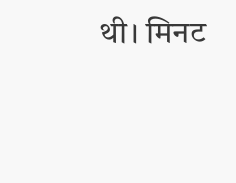थी। मिनट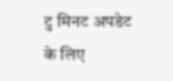टु मिनट अपडेट के लिए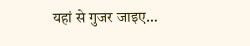यहां से गुजर जाइए…